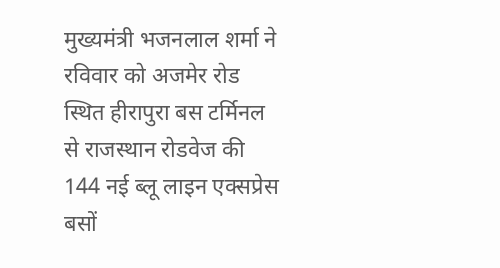मुख्यमंत्री भजनलाल शर्मा ने रविवार को अजमेर रोड स्थित हीरापुरा बस टर्मिनल से राजस्थान रोडवेज की 144 नई ब्लू लाइन एक्सप्रेस बसों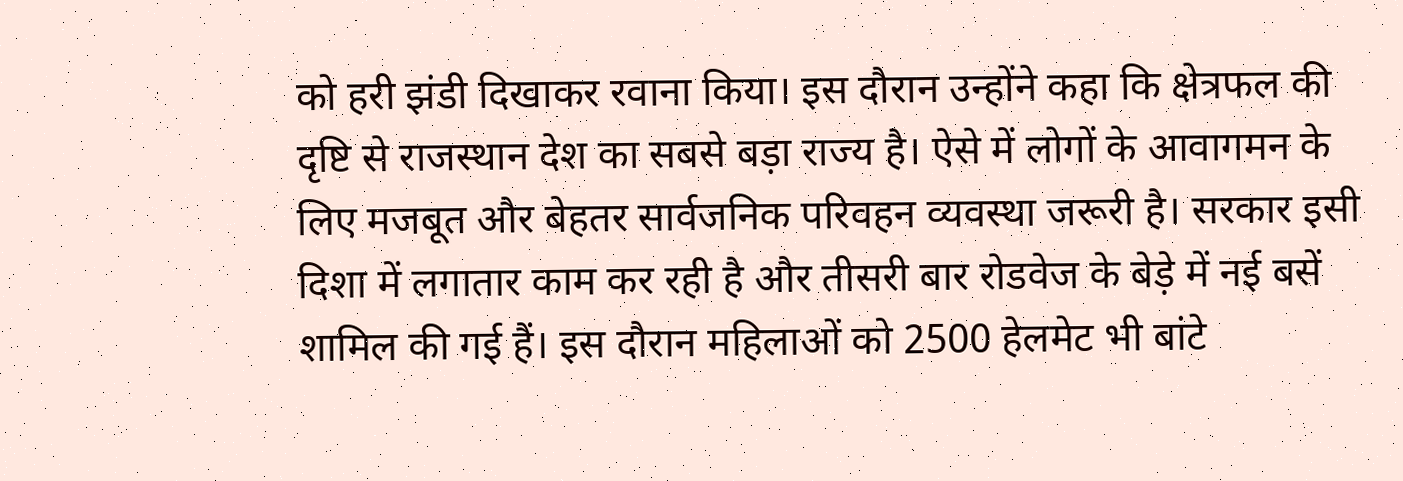को हरी झंडी दिखाकर रवाना किया। इस दौरान उन्होंने कहा कि क्षेत्रफल की दृष्टि से राजस्थान देश का सबसे बड़ा राज्य है। ऐसे में लोगों के आवागमन के लिए मजबूत और बेहतर सार्वजनिक परिवहन व्यवस्था जरूरी है। सरकार इसी दिशा में लगातार काम कर रही है और तीसरी बार रोडवेज के बेड़े में नई बसें शामिल की गई हैं। इस दौरान महिलाओं को 2500 हेलमेट भी बांटे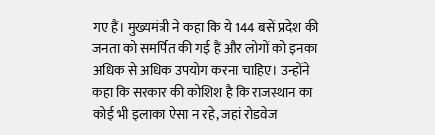गए हैं। मुख्यमंत्री ने कहा कि ये 144 बसें प्रदेश की जनता को समर्पित की गई हैं और लोगों को इनका अधिक से अधिक उपयोग करना चाहिए। उन्होंने कहा कि सरकार की कोशिश है कि राजस्थान का कोई भी इलाका ऐसा न रहे, जहां रोडवेज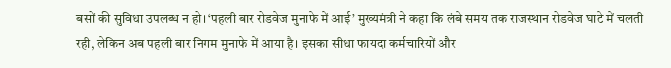बसों की सुविधा उपलब्ध न हो। ‘पहली बार रोडवेज मुनाफे में आई’ मुख्यमंत्री ने कहा कि लंबे समय तक राजस्थान रोडवेज घाटे में चलती रही, लेकिन अब पहली बार निगम मुनाफे में आया है। इसका सीधा फायदा कर्मचारियों और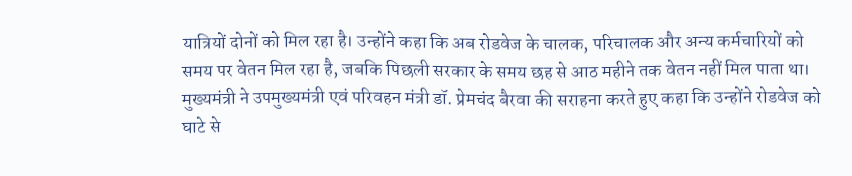यात्रियों दोनों को मिल रहा है। उन्होंने कहा कि अब रोडवेज के चालक, परिचालक और अन्य कर्मचारियों को समय पर वेतन मिल रहा है, जबकि पिछली सरकार के समय छह से आठ महीने तक वेतन नहीं मिल पाता था।
मुख्यमंत्री ने उपमुख्यमंत्री एवं परिवहन मंत्री डॉ. प्रेमचंद बैरवा की सराहना करते हुए कहा कि उन्होंने रोडवेज को घाटे से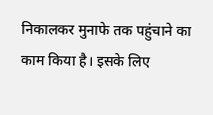निकालकर मुनाफे तक पहुंचाने का काम किया है। इसके लिए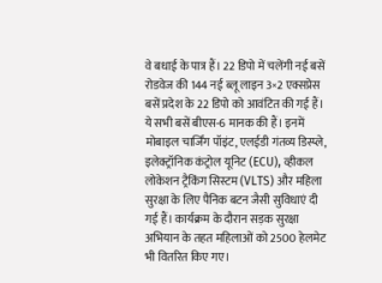वे बधाई के पात्र हैं। 22 डिपो में चलेंगी नई बसें रोडवेज की 144 नई ब्लू लाइन 3×2 एक्सप्रेस बसें प्रदेश के 22 डिपो को आवंटित की गई हैं। ये सभी बसें बीएस-6 मानक की हैं। इनमें मोबाइल चार्जिंग पॉइंट, एलईडी गंतव्य डिस्प्ले, इलेक्ट्रॉनिक कंट्रोल यूनिट (ECU), व्हीकल लोकेशन ट्रैकिंग सिस्टम (VLTS) और महिला सुरक्षा के लिए पैनिक बटन जैसी सुविधाएं दी गई हैं। कार्यक्रम के दौरान सड़क सुरक्षा अभियान के तहत महिलाओं को 2500 हेलमेट भी वितरित किए गए।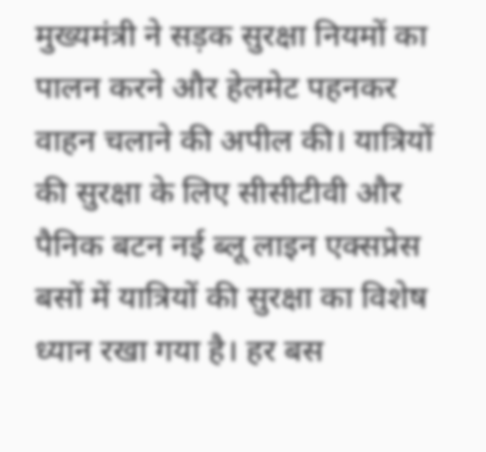मुख्यमंत्री ने सड़क सुरक्षा नियमों का पालन करने और हेलमेट पहनकर वाहन चलाने की अपील की। यात्रियों की सुरक्षा के लिए सीसीटीवी और पैनिक बटन नई ब्लू लाइन एक्सप्रेस बसों में यात्रियों की सुरक्षा का विशेष ध्यान रखा गया है। हर बस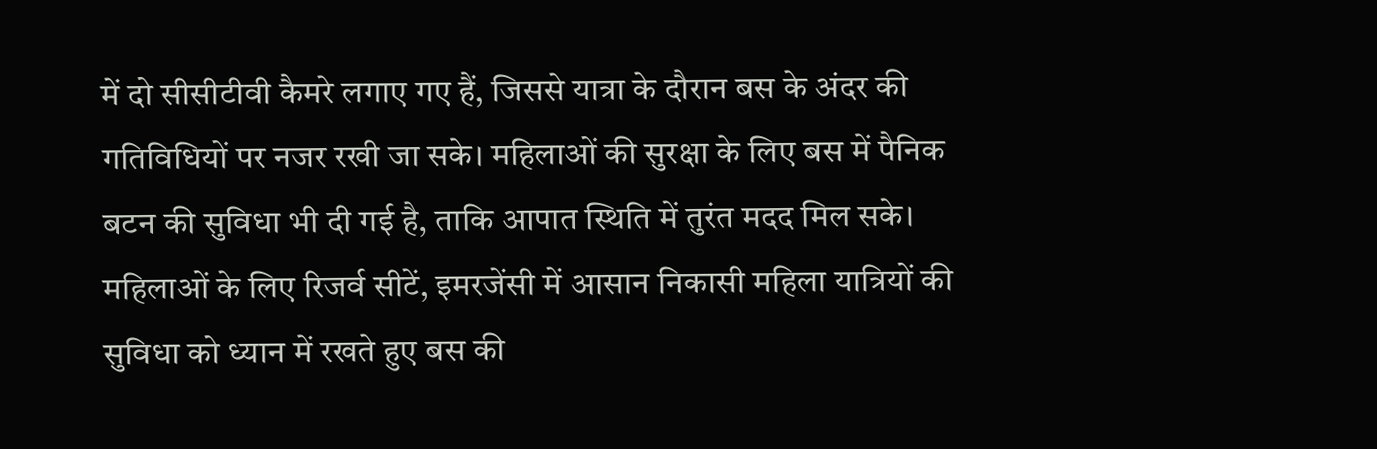में दो सीसीटीवी कैमरे लगाए गए हैं, जिससे यात्रा के दौरान बस के अंदर की गतिविधियों पर नजर रखी जा सके। महिलाओं की सुरक्षा के लिए बस में पैनिक बटन की सुविधा भी दी गई है, ताकि आपात स्थिति में तुरंत मदद मिल सके। महिलाओं के लिए रिजर्व सीटें, इमरजेंसी में आसान निकासी महिला यात्रियों की सुविधा को ध्यान में रखते हुए बस की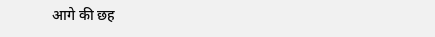आगे की छह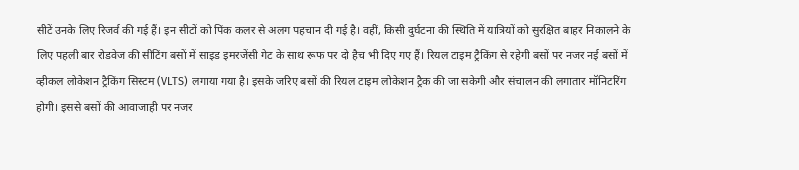सीटें उनके लिए रिजर्व की गई हैं। इन सीटों को पिंक कलर से अलग पहचान दी गई है। वहीं, किसी दुर्घटना की स्थिति में यात्रियों को सुरक्षित बाहर निकालने के लिए पहली बार रोडवेज की सीटिंग बसों में साइड इमरजेंसी गेट के साथ रूफ पर दो हैच भी दिए गए हैं। रियल टाइम ट्रैकिंग से रहेगी बसों पर नजर नई बसों में व्हीकल लोकेशन ट्रैकिंग सिस्टम (VLTS) लगाया गया है। इसके जरिए बसों की रियल टाइम लोकेशन ट्रैक की जा सकेगी और संचालन की लगातार मॉनिटरिंग होगी। इससे बसों की आवाजाही पर नजर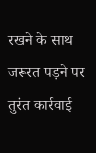रखने के साथ जरूरत पड़ने पर तुरंत कार्रवाई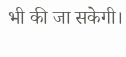भी की जा सकेगी।